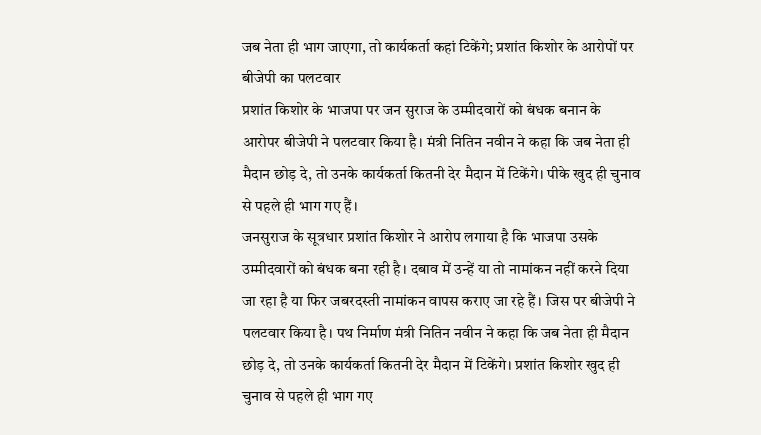जब नेता ही भाग जाएगा, तो कार्यकर्ता कहां टिकेंगे; प्रशांत किशोर के आरोपों पर बीजेपी का पलटवार
प्रशांत किशोर के भाजपा पर जन सुराज के उम्मीदवारों को बंधक बनान के आरोपर बीजेपी ने पलटवार किया है। मंत्री नितिन नवीन ने कहा कि जब नेता ही मैदान छोड़ दे, तो उनके कार्यकर्ता कितनी देर मैदान में टिकेंगे। पीके खुद ही चुनाव से पहले ही भाग गए हैं।
जनसुराज के सूत्रधार प्रशांत किशोर ने आरोप लगाया है कि भाजपा उसके उम्मीदवारों को बंधक बना रही है। दबाव में उन्हें या तो नामांकन नहीं करने दिया जा रहा है या फिर जबरदस्ती नामांकन वापस कराए जा रहे हैं। जिस पर बीजेपी ने पलटवार किया है। पथ निर्माण मंत्री नितिन नवीन ने कहा कि जब नेता ही मैदान छोड़ दे, तो उनके कार्यकर्ता कितनी देर मैदान में टिकेंगे। प्रशांत किशोर खुद ही चुनाव से पहले ही भाग गए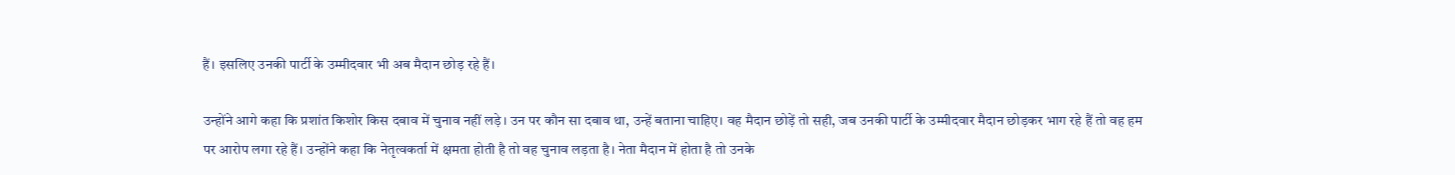हैं। इसलिए उनकी पार्टी के उम्मीदवार भी अब मैदान छोड़ रहे हैं।

उन्होंने आगे कहा कि प्रशांत किशोर किस दबाव में चुनाव नहीं लड़े। उन पर कौन सा दबाव था, उन्हें बताना चाहिए। वह मैदान छोड़ें तो सही, जब उनकी पार्टी के उम्मीदवार मैदान छोड़कर भाग रहे हैं तो वह हम पर आरोप लगा रहे हैं। उन्होंने कहा कि नेतृत्वकर्ता में क्षमता होती है तो वह चुनाव लड़ता है। नेता मैदान में होता है तो उनके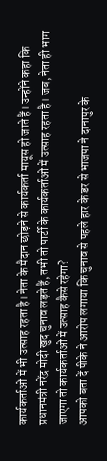कार्यकर्ताओं में भी उत्साह रहता है। नेता के मैदान छोड़ने से कार्यकर्ता मायूस हो जाते हैं। उन्होंने कहा कि प्रधानमंत्री नरेंद्र मोदी खुद चुनाव लड़ते हैं, तभी तो पार्टी के कार्यकर्ताओं में उत्साह रहता है। जब, नेता ही भाग जाएगा तो कार्यकर्ताओं में उत्साह कैसे रहेगा?
आपको बता दें पीके ने आरोप लगाया कि चुनाव से पहले हार के डर से भाजपा ने दानापुर के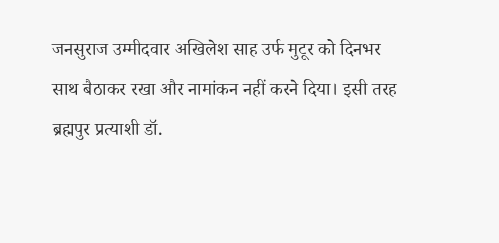जनसुराज उम्मीदवार अखिलेश साह उर्फ मुटूर को दिनभर साथ बैठाकर रखा और नामांकन नहीं करने दिया। इसी तरह ब्रह्मपुर प्रत्याशी डॉ.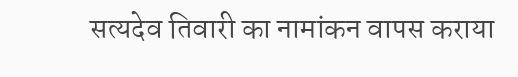सत्यदेव तिवारी का नामांकन वापस कराया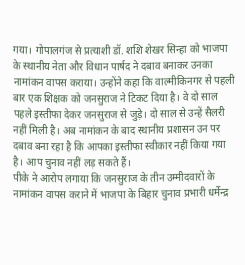गया। गोपालगंज से प्रत्याशी डॉ. शशि शेखर सिन्हा को भाजपा के स्थानीय नेता और विधान पार्षद ने दबाव बनाकर उनका नामांकन वापस कराया। उन्होंने कहा कि वाल्मीकिनगर से पहली बार एक शिक्षक को जनसुराज ने टिकट दिया है। वे दो साल पहले इस्तीफा देकर जनसुराज से जुड़े। दो साल से उन्हें सैलरी नहीं मिली है। अब नामांकन के बाद स्थानीय प्रशासन उन पर दबाव बना रहा है कि आपका इस्तीफा स्वीकार नहीं किया गया है। आप चुनाव नहीं लड़ सकते हैं।
पीके ने आरोप लगाया कि जनसुराज के तीन उम्मीदवारों के नामांकन वापस कराने में भाजपा के बिहार चुनाव प्रभारी धर्मेन्द्र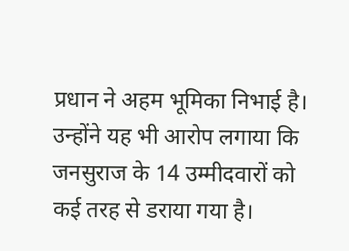प्रधान ने अहम भूमिका निभाई है। उन्होंने यह भी आरोप लगाया कि जनसुराज के 14 उम्मीदवारों को कई तरह से डराया गया है।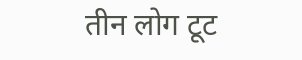तीन लोग टूट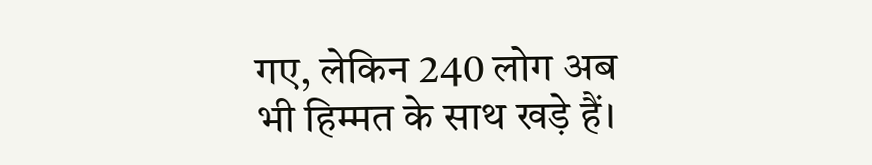गए, लेकिन 240 लोग अब भी हिम्मत के साथ खड़े हैं।